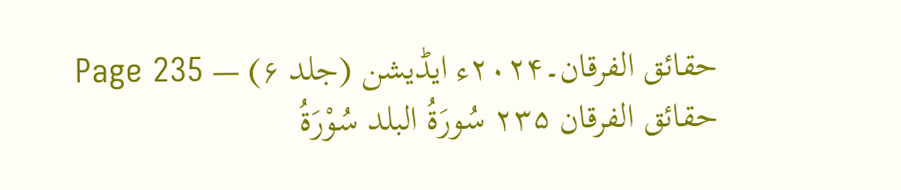حقائق الفرقان۔۲۰۲۴ء ایڈیشن (جلد ۶) — Page 235
حقائق الفرقان ۲۳۵ سُورَةُ البلد سُوْرَةُ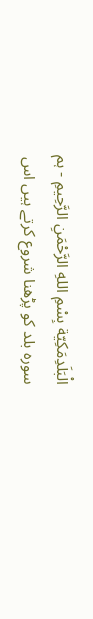الْبَلَدِمَكِيّة بِسْمِ اللهِ الرَّحْمَنِ الرَّحِيمِ - ہم سورہ بلد کو پڑھنا شروع کرتے ہیں اس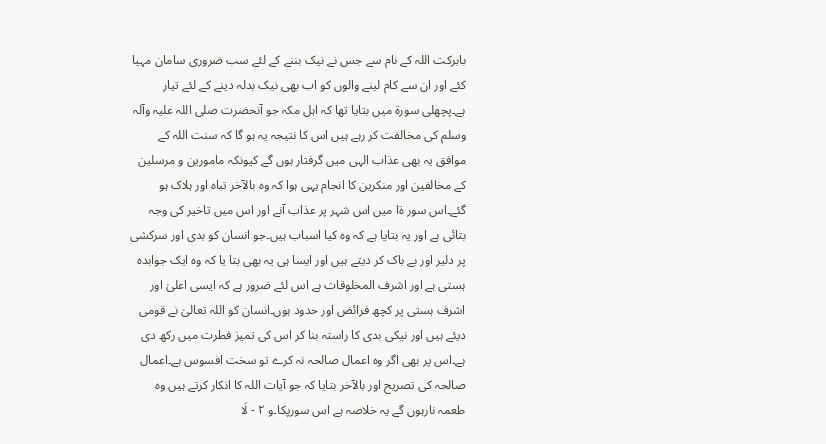بابرکت اللہ کے نام سے جس نے نیک بننے کے لئے سب ضروری سامان مہیا کئے اور ان سے کام لینے والوں کو اب بھی نیک بدلہ دینے کے لئے تیار ہے۔پچھلی سورۃ میں بتایا تھا کہ اہل مکہ جو آنحضرت صلی اللہ علیہ وآلہ وسلم کی مخالفت کر رہے ہیں اس کا نتیجہ یہ ہو گا کہ سنت اللہ کے موافق یہ بھی عذاب الہی میں گرفتار ہوں گے کیونکہ مامورین و مرسلین کے مخالفین اور منکرین کا انجام یہی ہوا کہ وہ بالآخر تباہ اور ہلاک ہو گئے۔اس سور ۃا میں اس شہر پر عذاب آنے اور اس میں تاخیر کی وجہ بتائی ہے اور یہ بتایا ہے کہ وہ کیا اسباب ہیں۔جو انسان کو بدی اور سرکشی پر دلیر اور بے باک کر دیتے ہیں اور ایسا ہی یہ بھی بتا یا کہ وہ ایک جوابدہ ہستی ہے اور اشرف المخلوقات ہے اس لئے ضرور ہے کہ ایسی اعلیٰ اور اشرف ہستی پر کچھ فرائض اور حدود ہوں۔انسان کو اللہ تعالیٰ نے قومی دیئے ہیں اور نیکی بدی کا راستہ بنا کر اس کی تمیز فطرت میں رکھ دی ہے۔اس پر بھی اگر وہ اعمال صالحہ نہ کرے تو سخت افسوس ہے۔اعمال صالحہ کی تصریح اور بالآخر بتایا کہ جو آیات اللہ کا انکار کرتے ہیں وہ طعمہ نارہوں گے یہ خلاصہ ہے اس سورپکا۔و ۲ - لَا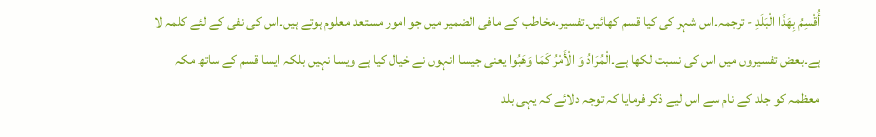أُقْسِمُ بِهَذَا الْبَلَدِ - ترجمہ۔اس شہر کی کیا قسم کھائیں۔تفسیر۔مخاطب کے مافی الضمیر میں جو امور مستعد معلوم ہوتے ہیں۔اس کی نفی کے لئے کلمہ لا ہے۔بعض تفسیروں میں اس کی نسبت لکھا ہے۔الْمُرَادُ وَ الْأَمْرُ كَمَا وَهَبُوا یعنی جیسا انہوں نے خیال کیا ہے ویسا نہیں بلکہ ایسا قسم کے ساتھ مکہ معظمہ کو جلد کے نام سے اس لیے ذکر فرمایا کہ توجہ دلائے کہ یہی بلد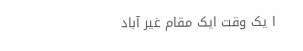ا یک وقت ایک مقام غیر آباد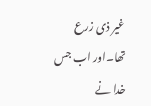غیر ذی زرع تھا۔اور اب جس خدا نے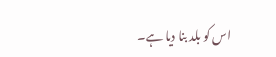اس کو بلد بنا دیا ہے۔